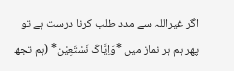اگر غیراللہ سے مدد طلب کرنا درست ہے تو پھر ہم ہر نماز میں *وَاِیَّاکَ نَسْتَعِیْن* (ہم تجھ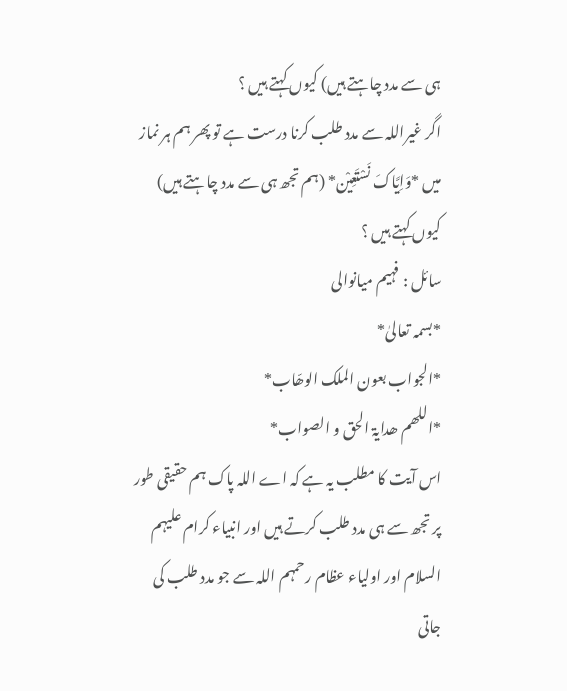ہی سے مدد چاہتے ہیں) کیوں کہتے ہیں ؟
اگر غیراللہ سے مدد طلب کرنا درست ہے تو پھر ہم ہر نماز میں *وَاِیَّاکَ نَسْتَعِیْن* (ہم تجھ ہی سے مدد چاہتے ہیں) کیوں کہتے ہیں ؟
سائل : فہیم میانوالی
*بسمہ تعالیٰ*
*الجواب بعون الملک الوھّاب*
*اللھم ھدایۃ الحق و الصواب*
اس آیت کا مطلب یہ ہے کہ اے اللہ پاک ہم حقیقی طور پر تجھ سے ہی مدد طلب کرتے ہیں اور انبیاء کرام علیہم السلام اور اولیاء عظام رحمہم اللہ سے جو مدد طلب کی جاتی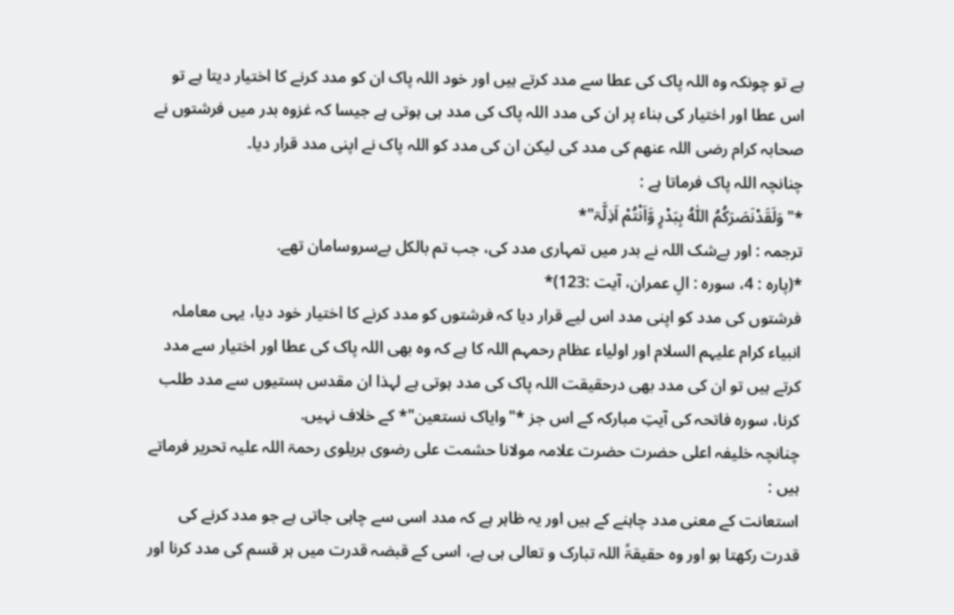ہے تو چونکہ وہ اللہ پاک کی عطا سے مدد کرتے ہیں اور خود اللہ پاک ان کو مدد کرنے کا اختیار دیتا ہے تو اس عطا اور اختیار کی بناء پر ان کی مدد اللہ پاک کی مدد ہی ہوتی ہے جیسا کہ غزوہ بدر میں فرشتوں نے صحابہ کرام رضی اللہ عنھم کی مدد کی لیکن ان کی مدد کو اللہ پاک نے اپنی مدد قرار دیا۔
چنانچہ اللہ پاک فرماتا ہے :
*"وَلَقَدْنَصَرَکُمُ اللّٰہُ بِبَدْرٍ وَّاَنْتُمْ اَذِلَّۃ"*
ترجمہ : اور بےشک اللہ نے بدر میں تمہاری مدد کی، جب تم بالکل بےسروسامان تھے.
*(پارہ : 4، سورہ : الِ عمران، آیت :123)*
فرشتوں کی مدد کو اپنی مدد اس لیے قرار دیا کہ فرشتوں کو مدد کرنے کا اختیار خود دیا، یہی معاملہ انبیاء کرام علیہم السلام اور اولیاء عظام رحمہم اللہ کا ہے کہ وہ بھی اللہ پاک کی عطا اور اختیار سے مدد کرتے ہیں تو ان کی مدد بھی درحقیقت اللہ پاک کی مدد ہوتی ہے لہذا ان مقدس ہستیوں سے مدد طلب کرنا، سورہ فاتحہ کی آیتِ مبارکہ کے اس جز *"وایاک نستعین"* کے خلاف نہیں.
چنانچہ خلیفہ اعلی حضرت حضرت علامہ مولانا حشمت علی رضوی بریلوی رحمۃ اللہ علیہ تحریر فرماتے ہیں :
استعانت کے معنی مدد چاہنے کے ہیں اور یہ ظاہر ہے کہ مدد اسی سے چاہی جاتی ہے جو مدد کرنے کی قدرت رکھتا ہو اور وہ حقیقۃً اللہ تبارک و تعالی ہی ہے، اسی کے قبضہ قدرت میں ہر قسم کی مدد کرنا اور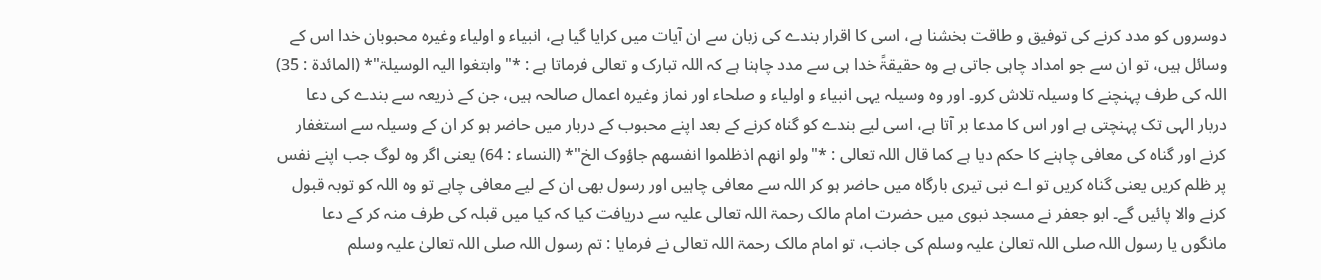دوسروں کو مدد کرنے کی توفیق و طاقت بخشنا ہے، اسی کا اقرار بندے کی زبان سے ان آیات میں کرایا گیا ہے، انبیاء و اولیاء وغیرہ محبوبان خدا اس کے وسائل ہیں، تو ان سے جو امداد چاہی جاتی ہے وہ حقیقۃً خدا ہی سے مدد چاہنا ہے کہ اللہ تبارک و تعالی فرماتا ہے : *"وابتغوا الیہ الوسیلۃ"* (المائدۃ : 35) اللہ کی طرف پہنچنے کا وسیلہ تلاش کرو۔ اور وہ وسیلہ یہی انبیاء و اولیاء و صلحاء اور نماز وغیرہ اعمال صالحہ ہیں، جن کے ذریعہ سے بندے کی دعا دربار الہی تک پہنچتی ہے اور اس کا مدعا بر آتا ہے، اسی لیے بندے کو گناہ کرنے کے بعد اپنے محبوب کے دربار میں حاضر ہو کر ان کے وسیلہ سے استغفار کرنے اور گناہ کی معافی چاہنے کا حکم دیا ہے کما قال اللہ تعالی : *"ولو انھم اذظلموا انفسھم جاؤوک الخ"* (النساء : 64) یعنی اگر وہ لوگ جب اپنے نفس پر ظلم کریں یعنی گناہ کریں تو اے نبی تیری بارگاہ میں حاضر ہو کر اللہ سے معافی چاہیں اور رسول بھی ان کے لیے معافی چاہے تو وہ اللہ کو توبہ قبول کرنے والا پائیں گے۔ ابو جعفر نے مسجد نبوی میں حضرت امام مالک رحمۃ اللہ تعالی علیہ سے دریافت کیا کہ کیا میں قبلہ کی طرف منہ کر کے دعا مانگوں یا رسول اللہ صلی اللہ تعالیٰ علیہ وسلم کی جانب، تو امام مالک رحمۃ اللہ تعالی نے فرمایا : تم رسول اللہ صلی اللہ تعالیٰ علیہ وسلم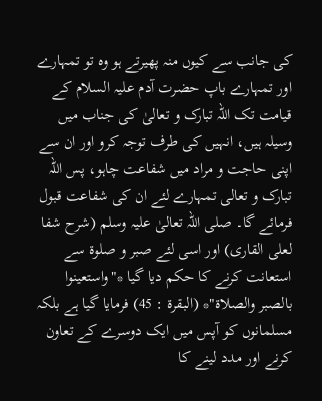کی جانب سے کیوں منہ پھیرتے ہو وہ تو تمہارے اور تمہارے باپ حضرت آدم علیہ السلام کے قیامت تک اللہ تبارک و تعالیٰ کی جناب میں وسیلہ ہیں، انہیں کی طرف توجہ کرو اور ان سے اپنی حاجت و مراد میں شفاعت چاہو، پس اللہ تبارک و تعالی تمہارے لئے ان کی شفاعت قبول فرمائے گا۔ صلی اللہ تعالیٰ علیہ وسلم (شرح شفا لعلی القاری) اور اسی لئے صبر و صلوۃ سے استعانت کرنے کا حکم دیا گیا *"واستعینوا بالصبر والصلاۃ"* (البقرة : 45) فرمایا گیا ہے بلکہ مسلمانوں کو آپس میں ایک دوسرے کے تعاون کرنے اور مدد لینے کا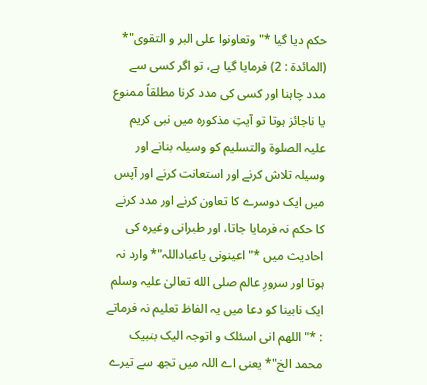حکم دیا گیا *" وتعاونوا علی البر و التقوی"* (المائدۃ : 2) فرمایا گیا ہے، تو اگر کسی سے مدد چاہنا اور کسی کی مدد کرنا مطلقاً ممنوع یا ناجائز ہوتا تو آیتِ مذکورہ میں نبی کریم علیہ الصلوۃ والتسلیم کو وسیلہ بنانے اور وسیلہ تلاش کرنے اور استعانت کرنے اور آپس میں ایک دوسرے کا تعاون کرنے اور مدد کرنے کا حکم نہ فرمایا جاتا، اور طبرانی وغیرہ کی احادیث میں *"اعینونی یاعباداللہ"* وارد نہ ہوتا اور سرورِ عالم صلی الله تعالیٰ علیہ وسلم ایک نابینا کو دعا میں یہ الفاظ تعلیم نہ فرماتے : *"اللھم انی اسئلک و اتوجہ الیک بنبیک محمد الخ"* یعنی اے اللہ میں تجھ سے تیرے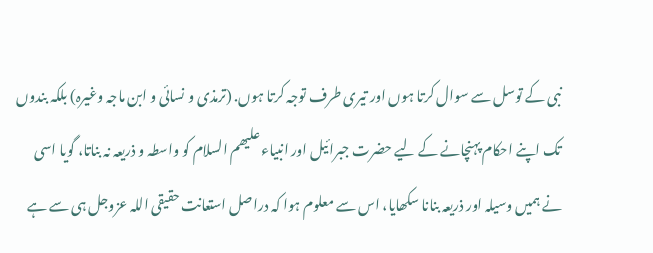نبی کے توسل سے سوال کرتا ہوں اور تیری طرف توجہ کرتا ہوں. (ترمذی و نسائی و ابن ماجہ وغیرہ) بلکہ بندوں تک اپنے احکام پہنچانے کے لیے حضرت جبرائیل اور انبیاء علیھم السلام کو واسطہ و ذریعہ نہ بناتا، گویا اسی نے ہمیں وسیلہ اور ذریعہ بنانا سکھایا، اس سے معلوم ہوا کہ دراصل استعانت حقیقی اللہ عزوجل ہی سے ہے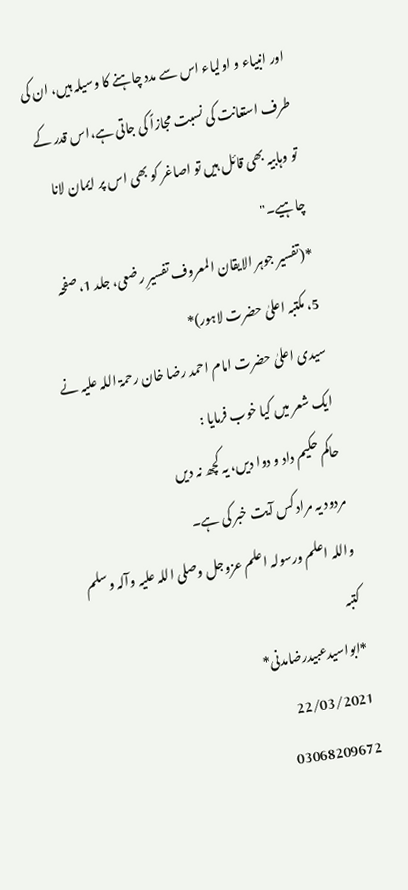اور انبیاء و اولیاء اس سے مدد چاہنے کا وسیلہ ہیں، ان کی طرف استعانت کی نسبت مجازاً کی جاتی ہے،اس قدر کے تو وہابیہ بھی قائل ہیں تو اصاغر کو بھی اس پر ایمان لانا چاہیے۔"
*(تفسیر جوہر الایقان المعروف تفسیرِ رضعی، جلد 1، صفحہ 5، مکتبہ اعلیٰ حضرت لاہور)*
سیدی اعلیٰ حضرت امام احمد رضا خان رحمۃ اللہ علیہ نے ایک شعر میں کیا خوب فرمایا :
حاکم حکیم داد و دوا دیں، یہ کچھ نہ دیں
مردود یہ مراد کس آیت خبر کی ہے۔
واللہ اعلم ورسولہ اعلم عزوجل وصلی اللہ علیہ وآلہ وسلم
کتبہ
*ابواسیدعبیدرضامدنی*
22/03/2021
03068209672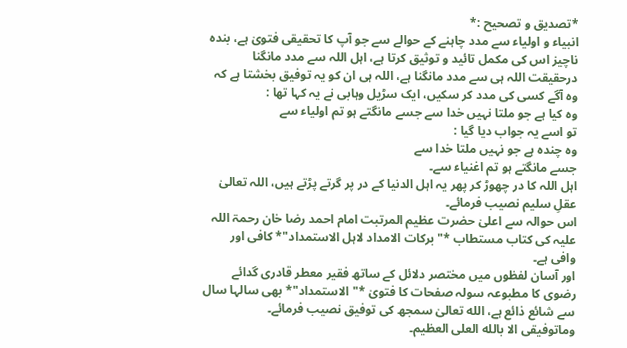*تصدیق و تصحیح :*
انبیاء و اولیاء سے مدد چاہنے کے حوالے سے جو آپ کا تحقیقی فتویٰ ہے، بندہ ناچیز اس کی مکمل تائید و توثیق کرتا ہے، اہل اللہ سے مدد مانگنا درحقیقت اللہ ہی سے مدد مانگنا ہے، اللہ ہی ان کو یہ توفیق بخشتا ہے کہ وہ آگے کسی کی مدد کر سکیں، ایک سڑیل وہابی نے یہ کہا تھا :
وہ کیا ہے جو ملتا نہیں خدا سے جسے مانگتے ہو تم اولیاء سے
تو اسے یہ جواب دیا گیا :
وہ چندہ ہے جو نہیں ملتا خدا سے
جسے مانگتے ہو تم اغنیاء سے۔
اہل اللہ کا در چھوڑ کر پھر یہ اہل الدنیا کے در پر گرتے پڑتے ہیں، اللہ تعالیٰ عقلِ سلیم نصیب فرمائے۔
اس حوالہ سے اعلیٰ حضرت عظیم المرتبت امام احمد رضا خان رحمۃ اللہ علیہ کی کتاب مستطاب *"برکات الامداد لاہل الاستمداد"* کافی اور وافی ہے۔
اور آسان لفظوں میں مختصر دلائل کے ساتھ فقیر معطر قادری گدائے رضوی کا مطبوعہ سولہ صفحات کا فتویٰ *"الاستمداد"* بھی سالہا سال سے شائع ذائع ہے، الله تعالیٰ سمجھ کی توفیق نصیب فرمائے۔
وماتوفیقی الا بالله العلی العظيم۔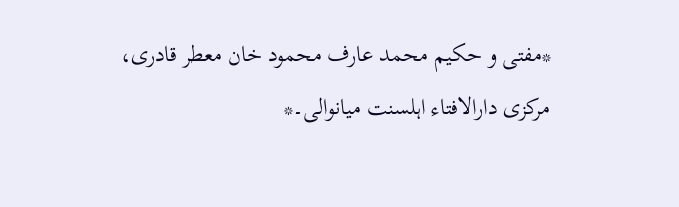*مفتی و حکیم محمد عارف محمود خان معطر قادری، مرکزی دارالافتاء اہلسنت میانوالی۔*